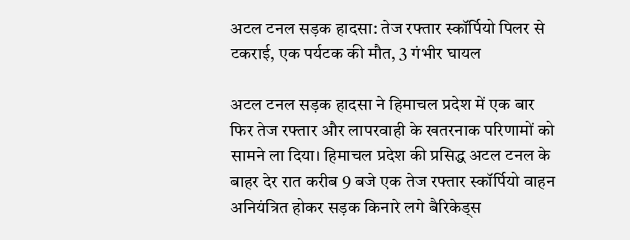अटल टनल सड़क हादसा: तेज रफ्तार स्कॉर्पियो पिलर से टकराई, एक पर्यटक की मौत, 3 गंभीर घायल

अटल टनल सड़क हादसा ने हिमाचल प्रदेश में एक बार फिर तेज रफ्तार और लापरवाही के खतरनाक परिणामों को सामने ला दिया। हिमाचल प्रदेश की प्रसिद्ध अटल टनल के बाहर देर रात करीब 9 बजे एक तेज रफ्तार स्कॉर्पियो वाहन अनियंत्रित होकर सड़क किनारे लगे बैरिकेड्स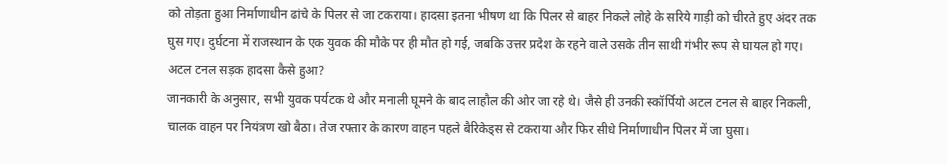को तोड़ता हुआ निर्माणाधीन ढांचे के पिलर से जा टकराया। हादसा इतना भीषण था कि पिलर से बाहर निकले लोहे के सरिये गाड़ी को चीरते हुए अंदर तक घुस गए। दुर्घटना में राजस्थान के एक युवक की मौके पर ही मौत हो गई, जबकि उत्तर प्रदेश के रहने वाले उसके तीन साथी गंभीर रूप से घायल हो गए।
अटल टनल सड़क हादसा कैसे हुआ?
जानकारी के अनुसार, सभी युवक पर्यटक थे और मनाली घूमने के बाद लाहौल की ओर जा रहे थे। जैसे ही उनकी स्कॉर्पियो अटल टनल से बाहर निकली, चालक वाहन पर नियंत्रण खो बैठा। तेज रफ्तार के कारण वाहन पहले बैरिकेड्स से टकराया और फिर सीधे निर्माणाधीन पिलर में जा घुसा।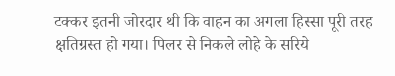टक्कर इतनी जोरदार थी कि वाहन का अगला हिस्सा पूरी तरह क्षतिग्रस्त हो गया। पिलर से निकले लोहे के सरिये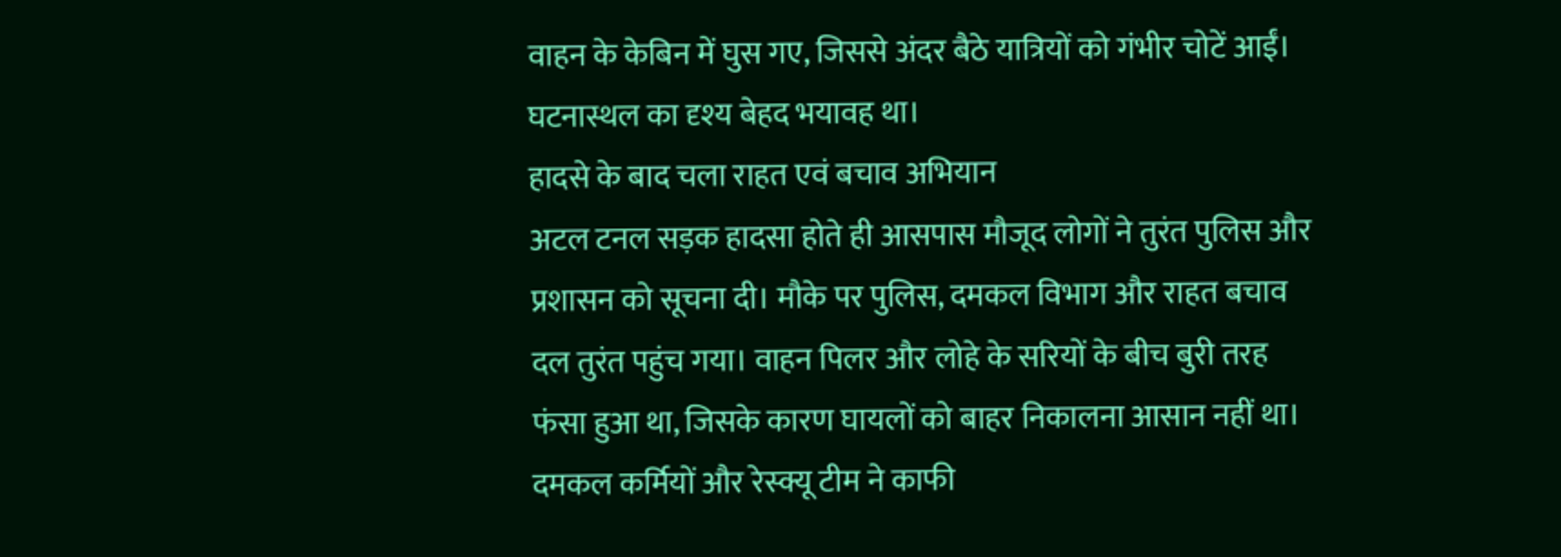वाहन के केबिन में घुस गए, जिससे अंदर बैठे यात्रियों को गंभीर चोटें आईं। घटनास्थल का दृश्य बेहद भयावह था।
हादसे के बाद चला राहत एवं बचाव अभियान
अटल टनल सड़क हादसा होते ही आसपास मौजूद लोगों ने तुरंत पुलिस और प्रशासन को सूचना दी। मौके पर पुलिस, दमकल विभाग और राहत बचाव दल तुरंत पहुंच गया। वाहन पिलर और लोहे के सरियों के बीच बुरी तरह फंसा हुआ था, जिसके कारण घायलों को बाहर निकालना आसान नहीं था।
दमकल कर्मियों और रेस्क्यू टीम ने काफी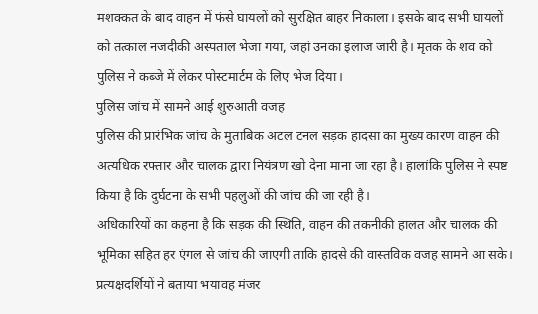मशक्कत के बाद वाहन में फंसे घायलों को सुरक्षित बाहर निकाला। इसके बाद सभी घायलों को तत्काल नजदीकी अस्पताल भेजा गया, जहां उनका इलाज जारी है। मृतक के शव को पुलिस ने कब्जे में लेकर पोस्टमार्टम के लिए भेज दिया।
पुलिस जांच में सामने आई शुरुआती वजह
पुलिस की प्रारंभिक जांच के मुताबिक अटल टनल सड़क हादसा का मुख्य कारण वाहन की अत्यधिक रफ्तार और चालक द्वारा नियंत्रण खो देना माना जा रहा है। हालांकि पुलिस ने स्पष्ट किया है कि दुर्घटना के सभी पहलुओं की जांच की जा रही है।
अधिकारियों का कहना है कि सड़क की स्थिति, वाहन की तकनीकी हालत और चालक की भूमिका सहित हर एंगल से जांच की जाएगी ताकि हादसे की वास्तविक वजह सामने आ सके।
प्रत्यक्षदर्शियों ने बताया भयावह मंजर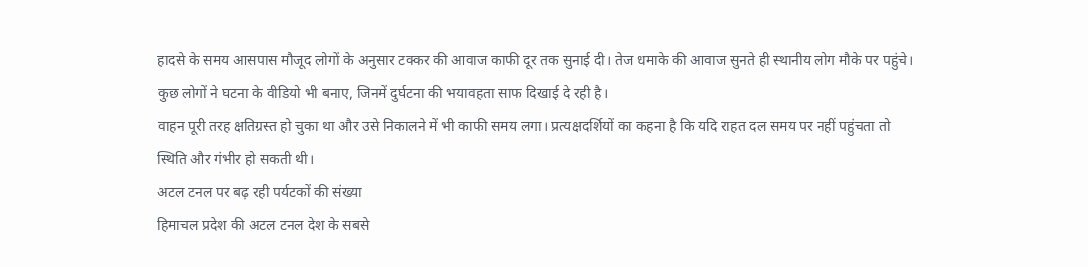हादसे के समय आसपास मौजूद लोगों के अनुसार टक्कर की आवाज काफी दूर तक सुनाई दी। तेज धमाके की आवाज सुनते ही स्थानीय लोग मौके पर पहुंचे। कुछ लोगों ने घटना के वीडियो भी बनाए, जिनमें दुर्घटना की भयावहता साफ दिखाई दे रही है।
वाहन पूरी तरह क्षतिग्रस्त हो चुका था और उसे निकालने में भी काफी समय लगा। प्रत्यक्षदर्शियों का कहना है कि यदि राहत दल समय पर नहीं पहुंचता तो स्थिति और गंभीर हो सकती थी।
अटल टनल पर बढ़ रही पर्यटकों की संख्या
हिमाचल प्रदेश की अटल टनल देश के सबसे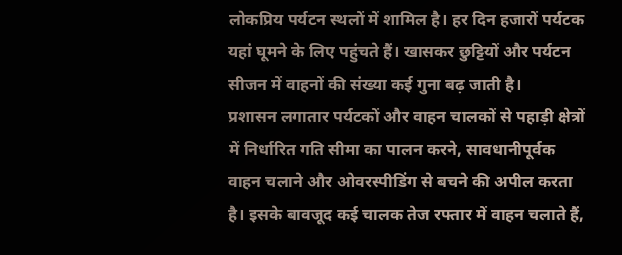लोकप्रिय पर्यटन स्थलों में शामिल है। हर दिन हजारों पर्यटक यहां घूमने के लिए पहुंचते हैं। खासकर छुट्टियों और पर्यटन सीजन में वाहनों की संख्या कई गुना बढ़ जाती है।
प्रशासन लगातार पर्यटकों और वाहन चालकों से पहाड़ी क्षेत्रों में निर्धारित गति सीमा का पालन करने, सावधानीपूर्वक वाहन चलाने और ओवरस्पीडिंग से बचने की अपील करता है। इसके बावजूद कई चालक तेज रफ्तार में वाहन चलाते हैं,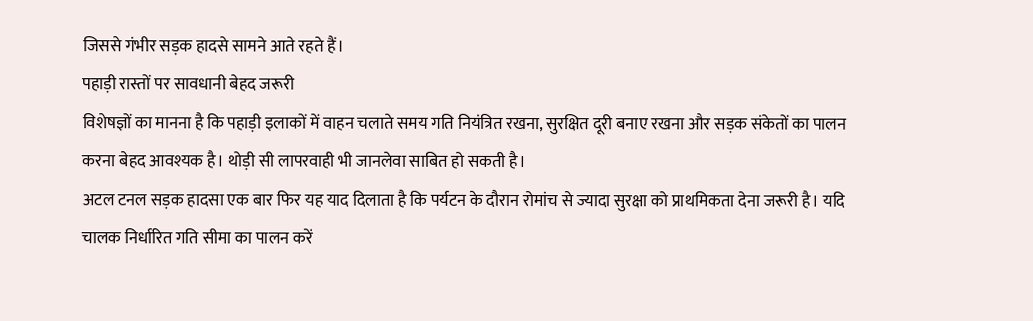जिससे गंभीर सड़क हादसे सामने आते रहते हैं।
पहाड़ी रास्तों पर सावधानी बेहद जरूरी
विशेषज्ञों का मानना है कि पहाड़ी इलाकों में वाहन चलाते समय गति नियंत्रित रखना, सुरक्षित दूरी बनाए रखना और सड़क संकेतों का पालन करना बेहद आवश्यक है। थोड़ी सी लापरवाही भी जानलेवा साबित हो सकती है।
अटल टनल सड़क हादसा एक बार फिर यह याद दिलाता है कि पर्यटन के दौरान रोमांच से ज्यादा सुरक्षा को प्राथमिकता देना जरूरी है। यदि चालक निर्धारित गति सीमा का पालन करें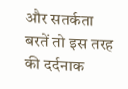और सतर्कता बरतें तो इस तरह की दर्दनाक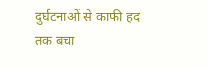दुर्घटनाओं से काफी हद तक बचा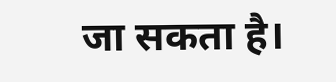जा सकता है।